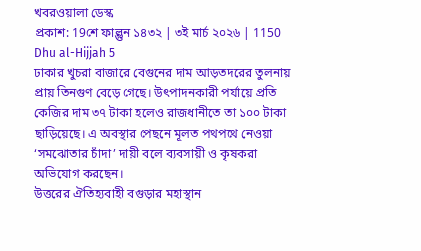খবরওয়ালা ডেস্ক
প্রকাশ: 19শে ফাল্গুন ১৪৩২ | ৩ই মার্চ ২০২৬ | 1150 Dhu al-Hijjah 5
ঢাকার খুচরা বাজারে বেগুনের দাম আড়তদরের তুলনায় প্রায় তিনগুণ বেড়ে গেছে। উৎপাদনকারী পর্যায়ে প্রতি কেজির দাম ৩৭ টাকা হলেও রাজধানীতে তা ১০০ টাকা ছাড়িয়েছে। এ অবস্থার পেছনে মূলত পথপথে নেওয়া ‘সমঝোতার চাঁদা’ দায়ী বলে ব্যবসায়ী ও কৃষকরা অভিযোগ করছেন।
উত্তরের ঐতিহ্যবাহী বগুড়ার মহাস্থান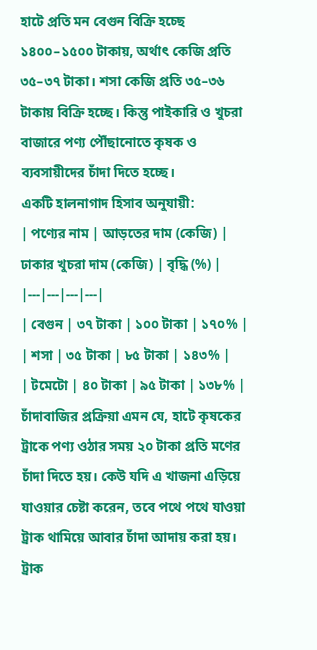হাটে প্রতি মন বেগুন বিক্রি হচ্ছে ১৪০০–১৫০০ টাকায়, অর্থাৎ কেজি প্রতি ৩৫–৩৭ টাকা। শসা কেজি প্রতি ৩৫–৩৬ টাকায় বিক্রি হচ্ছে। কিন্তু পাইকারি ও খুচরা বাজারে পণ্য পৌঁছানোতে কৃষক ও ব্যবসায়ীদের চাঁদা দিতে হচ্ছে।
একটি হালনাগাদ হিসাব অনুযায়ী:
| পণ্যের নাম | আড়তের দাম (কেজি) | ঢাকার খুচরা দাম (কেজি) | বৃদ্ধি (%) |
|---|---|---|---|
| বেগুন | ৩৭ টাকা | ১০০ টাকা | ১৭০% |
| শসা | ৩৫ টাকা | ৮৫ টাকা | ১৪৩% |
| টমেটো | ৪০ টাকা | ৯৫ টাকা | ১৩৮% |
চাঁদাবাজির প্রক্রিয়া এমন যে, হাটে কৃষকের ট্রাকে পণ্য ওঠার সময় ২০ টাকা প্রতি মণের চাঁদা দিতে হয়। কেউ যদি এ খাজনা এড়িয়ে যাওয়ার চেষ্টা করেন, তবে পথে পথে যাওয়া ট্রাক থামিয়ে আবার চাঁদা আদায় করা হয়। ট্রাক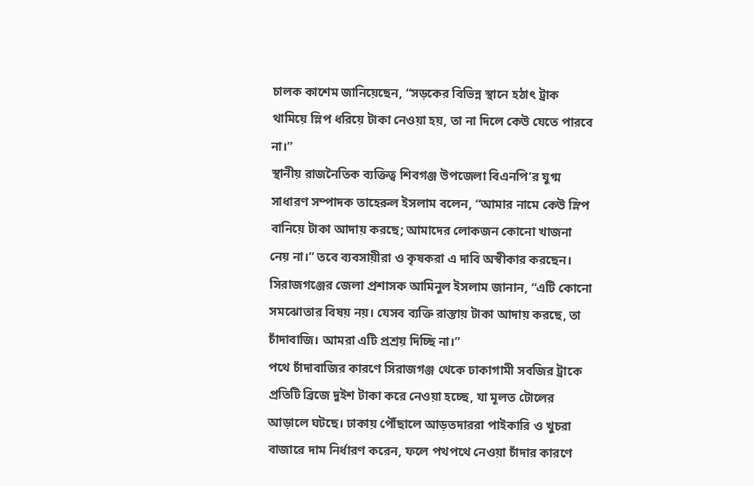চালক কাশেম জানিয়েছেন, “সড়কের বিভিন্ন স্থানে হঠাৎ ট্রাক থামিয়ে স্লিপ ধরিয়ে টাকা নেওয়া হয়, তা না দিলে কেউ যেতে পারবে না।”
স্থানীয় রাজনৈতিক ব্যক্তিত্ব শিবগঞ্জ উপজেলা বিএনপি’র যুগ্ম সাধারণ সম্পাদক তাহেরুল ইসলাম বলেন, “আমার নামে কেউ স্লিপ বানিয়ে টাকা আদায় করছে; আমাদের লোকজন কোনো খাজনা নেয় না।” তবে ব্যবসায়ীরা ও কৃষকরা এ দাবি অস্বীকার করছেন।
সিরাজগঞ্জের জেলা প্রশাসক আমিনুল ইসলাম জানান, “এটি কোনো সমঝোতার বিষয় নয়। যেসব ব্যক্তি রাস্তায় টাকা আদায় করছে, তা চাঁদাবাজি। আমরা এটি প্রশ্রয় দিচ্ছি না।”
পথে চাঁদাবাজির কারণে সিরাজগঞ্জ থেকে ঢাকাগামী সবজির ট্রাকে প্রতিটি ব্রিজে দুইশ টাকা করে নেওয়া হচ্ছে, যা মূলত টোলের আড়ালে ঘটছে। ঢাকায় পৌঁছালে আড়তদাররা পাইকারি ও খুচরা বাজারে দাম নির্ধারণ করেন, ফলে পথপথে নেওয়া চাঁদার কারণে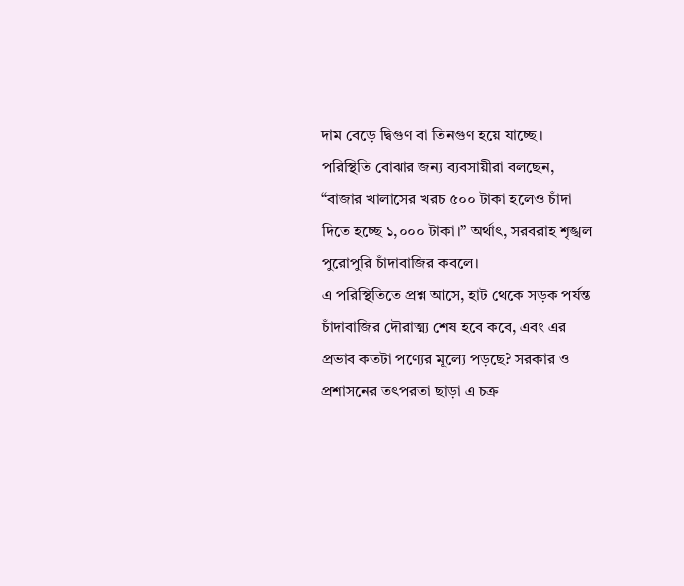দাম বেড়ে দ্বিগুণ বা তিনগুণ হয়ে যাচ্ছে।
পরিস্থিতি বোঝার জন্য ব্যবসায়ীরা বলছেন, “বাজার খালাসের খরচ ৫০০ টাকা হলেও চাঁদা দিতে হচ্ছে ১,০০০ টাকা।” অর্থাৎ, সরবরাহ শৃঙ্খল পুরোপুরি চাঁদাবাজির কবলে।
এ পরিস্থিতিতে প্রশ্ন আসে, হাট থেকে সড়ক পর্যন্ত চাঁদাবাজির দৌরাত্ম্য শেষ হবে কবে, এবং এর প্রভাব কতটা পণ্যের মূল্যে পড়ছে? সরকার ও প্রশাসনের তৎপরতা ছাড়া এ চক্র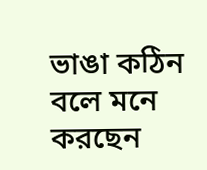ভাঙা কঠিন বলে মনে করছেন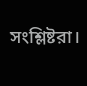সংশ্লিষ্টরা।